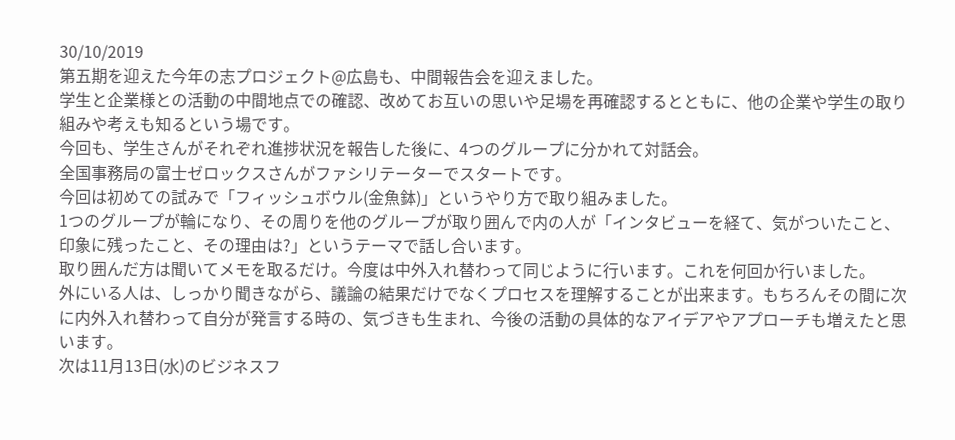30/10/2019
第五期を迎えた今年の志プロジェクト@広島も、中間報告会を迎えました。
学生と企業様との活動の中間地点での確認、改めてお互いの思いや足場を再確認するとともに、他の企業や学生の取り組みや考えも知るという場です。
今回も、学生さんがそれぞれ進捗状況を報告した後に、4つのグループに分かれて対話会。
全国事務局の富士ゼロックスさんがファシリテーターでスタートです。
今回は初めての試みで「フィッシュボウル(金魚鉢)」というやり方で取り組みました。
1つのグループが輪になり、その周りを他のグループが取り囲んで内の人が「インタビューを経て、気がついたこと、印象に残ったこと、その理由は?」というテーマで話し合います。
取り囲んだ方は聞いてメモを取るだけ。今度は中外入れ替わって同じように行います。これを何回か行いました。
外にいる人は、しっかり聞きながら、議論の結果だけでなくプロセスを理解することが出来ます。もちろんその間に次に内外入れ替わって自分が発言する時の、気づきも生まれ、今後の活動の具体的なアイデアやアプローチも増えたと思います。
次は11月13日(水)のビジネスフ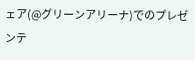ェア(@グリーンアリーナ)でのプレゼンテ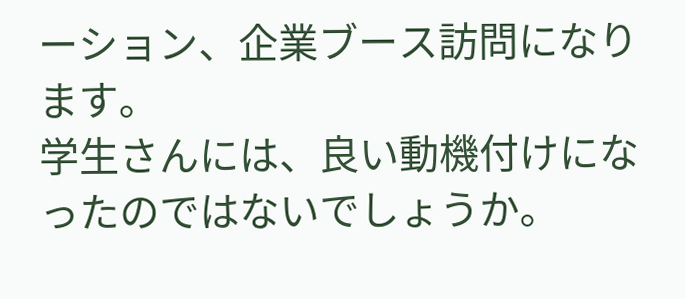ーション、企業ブース訪問になります。
学生さんには、良い動機付けになったのではないでしょうか。